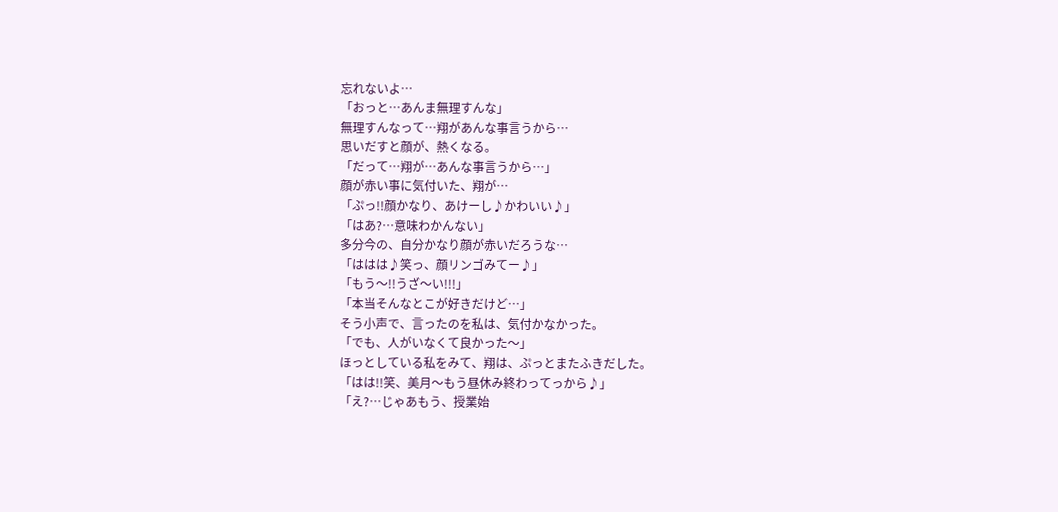忘れないよ…
「おっと…あんま無理すんな」
無理すんなって…翔があんな事言うから…
思いだすと顔が、熱くなる。
「だって…翔が…あんな事言うから…」
顔が赤い事に気付いた、翔が…
「ぷっ!!顔かなり、あけーし♪かわいい♪」
「はあ?…意味わかんない」
多分今の、自分かなり顔が赤いだろうな…
「ははは♪笑っ、顔リンゴみてー♪」
「もう〜!!うざ〜い!!!」
「本当そんなとこが好きだけど…」
そう小声で、言ったのを私は、気付かなかった。
「でも、人がいなくて良かった〜」
ほっとしている私をみて、翔は、ぷっとまたふきだした。
「はは!!笑、美月〜もう昼休み終わってっから♪」
「え?…じゃあもう、授業始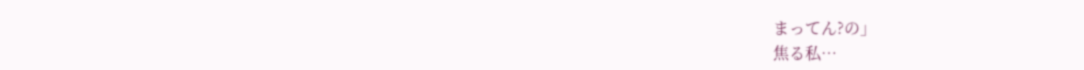まってん?の」
焦る私…